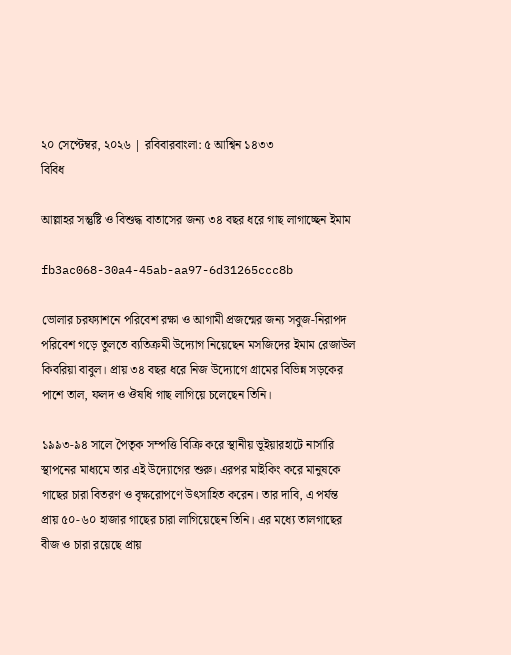২০ সেপ্টেম্বর, ২০২৬ | রবিবারবাংলা: ৫ আশ্বিন ১৪৩৩
বিবিধ

আল্লাহর সন্তুষ্টি ও বিশুদ্ধ বাতাসের জন্য ৩৪ বছর ধরে গাছ লাগাচ্ছেন ইমাম

fb3ac068-30a4-45ab-aa97-6d31265ccc8b

ভোলার চরফ্যাশনে পরিবেশ রক্ষা ও আগামী প্রজন্মের জন্য সবুজ-নিরাপদ পরিবেশ গড়ে তুলতে ব্যতিক্রমী উদ্যোগ নিয়েছেন মসজিদের ইমাম রেজাউল কিবরিয়া বাবুল। প্রায় ৩৪ বছর ধরে নিজ উদ্যোগে গ্রামের বিভিন্ন সড়কের পাশে তাল, ফলদ ও ঔষধি গাছ লাগিয়ে চলেছেন তিনি।

১৯৯৩-৯৪ সালে পৈতৃক সম্পত্তি বিক্রি করে স্থানীয় ভূইয়ারহাটে নার্সারি স্থাপনের মাধ্যমে তার এই উদ্যোগের শুরু। এরপর মাইকিং করে মানুষকে গাছের চারা বিতরণ ও বৃক্ষরোপণে উৎসাহিত করেন। তার দাবি, এ পর্যন্ত প্রায় ৫০-৬০ হাজার গাছের চারা লাগিয়েছেন তিনি। এর মধ্যে তালগাছের বীজ ও চারা রয়েছে প্রায়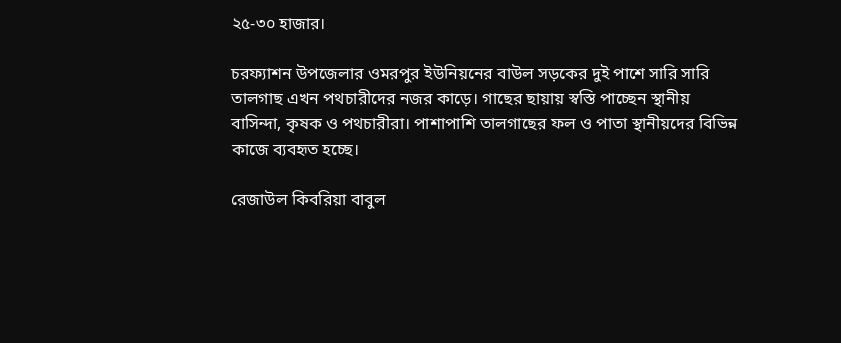২৫-৩০ হাজার।

চরফ্যাশন উপজেলার ওমরপুর ইউনিয়নের বাউল সড়কের দুই পাশে সারি সারি তালগাছ এখন পথচারীদের নজর কাড়ে। গাছের ছায়ায় স্বস্তি পাচ্ছেন স্থানীয় বাসিন্দা, কৃষক ও পথচারীরা। পাশাপাশি তালগাছের ফল ও পাতা স্থানীয়দের বিভিন্ন কাজে ব্যবহৃত হচ্ছে।

রেজাউল কিবরিয়া বাবুল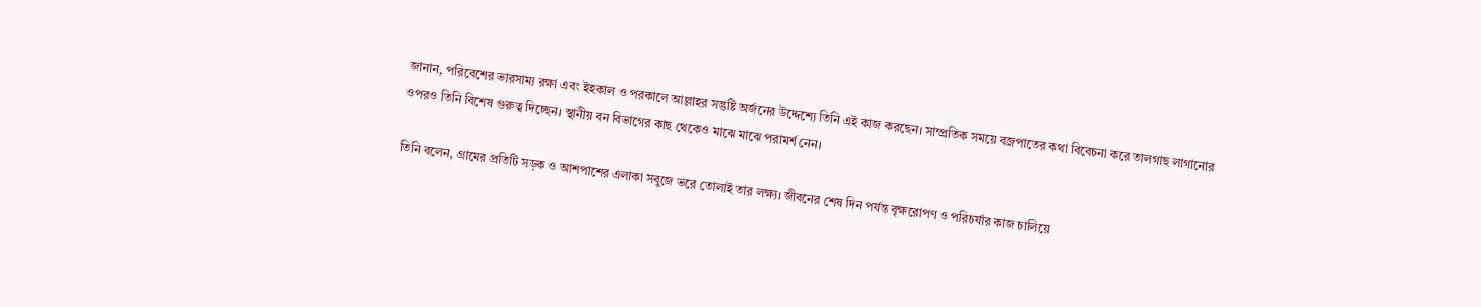জানান, পরিবেশের ভারসাম্য রক্ষা এবং ইহকাল ও পরকালে আল্লাহর সন্তুষ্টি অর্জনের উদ্দেশ্যে তিনি এই কাজ করছেন। সাম্প্রতিক সময়ে বজ্রপাতের কথা বিবেচনা করে তালগাছ লাগানোর ওপরও তিনি বিশেষ গুরুত্ব দিচ্ছেন। স্থানীয় বন বিভাগের কাছ থেকেও মাঝে মাঝে পরামর্শ নেন।

তিনি বলেন, গ্রামের প্রতিটি সড়ক ও আশপাশের এলাকা সবুজে ভরে তোলাই তার লক্ষ্য। জীবনের শেষ দিন পর্যন্ত বৃক্ষরোপণ ও পরিচর্যার কাজ চালিয়ে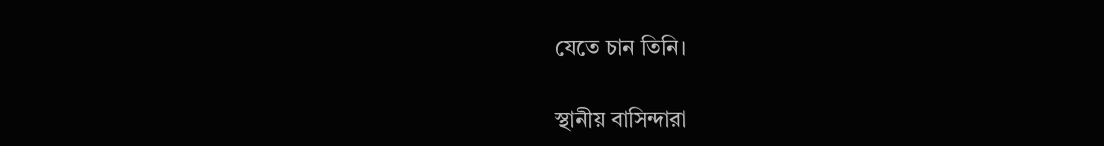যেতে চান তিনি।

স্থানীয় বাসিন্দারা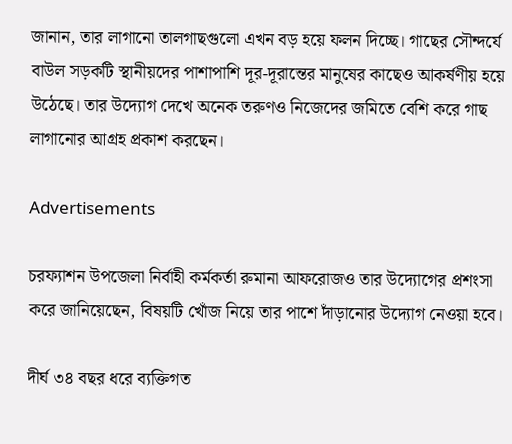জানান, তার লাগানো তালগাছগুলো এখন বড় হয়ে ফলন দিচ্ছে। গাছের সৌন্দর্যে বাউল সড়কটি স্থানীয়দের পাশাপাশি দূর-দূরান্তের মানুষের কাছেও আকর্ষণীয় হয়ে উঠেছে। তার উদ্যোগ দেখে অনেক তরুণও নিজেদের জমিতে বেশি করে গাছ লাগানোর আগ্রহ প্রকাশ করছেন।

Advertisements

চরফ্যাশন উপজেলা নির্বাহী কর্মকর্তা রুমানা আফরোজও তার উদ্যোগের প্রশংসা করে জানিয়েছেন, বিষয়টি খোঁজ নিয়ে তার পাশে দাঁড়ানোর উদ্যোগ নেওয়া হবে।

দীর্ঘ ৩৪ বছর ধরে ব্যক্তিগত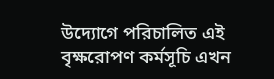উদ্যোগে পরিচালিত এই বৃক্ষরোপণ কর্মসূচি এখন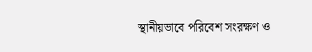স্থানীয়ভাবে পরিবেশ সংরক্ষণ ও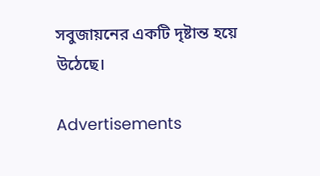সবুজায়নের একটি দৃষ্টান্ত হয়ে উঠেছে।

Advertisements